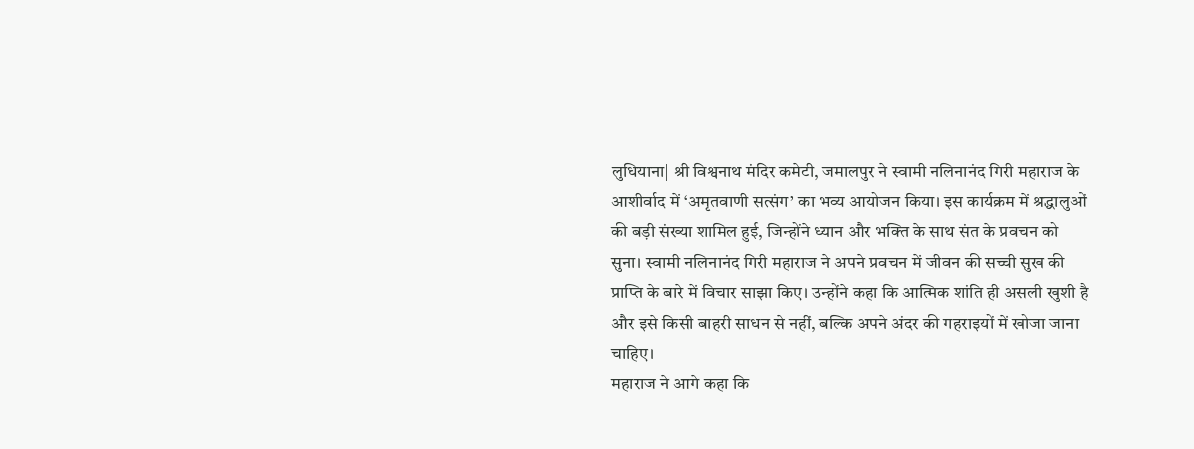लुधियाना| श्री विश्वनाथ मंदिर कमेटी, जमालपुर ने स्वामी नलिनानंद गिरी महाराज के आशीर्वाद में ‘अमृतवाणी सत्संग’ का भव्य आयोजन किया। इस कार्यक्रम में श्रद्धालुओं की बड़ी संख्या शामिल हुई, जिन्होंने ध्यान और भक्ति के साथ संत के प्रवचन को सुना। स्वामी नलिनानंद गिरी महाराज ने अपने प्रवचन में जीवन की सच्ची सुख की प्राप्ति के बारे में विचार साझा किए। उन्होंने कहा कि आत्मिक शांति ही असली खुशी है और इसे किसी बाहरी साधन से नहीं, बल्कि अपने अंदर की गहराइयों में खोजा जाना चाहिए।
महाराज ने आगे कहा कि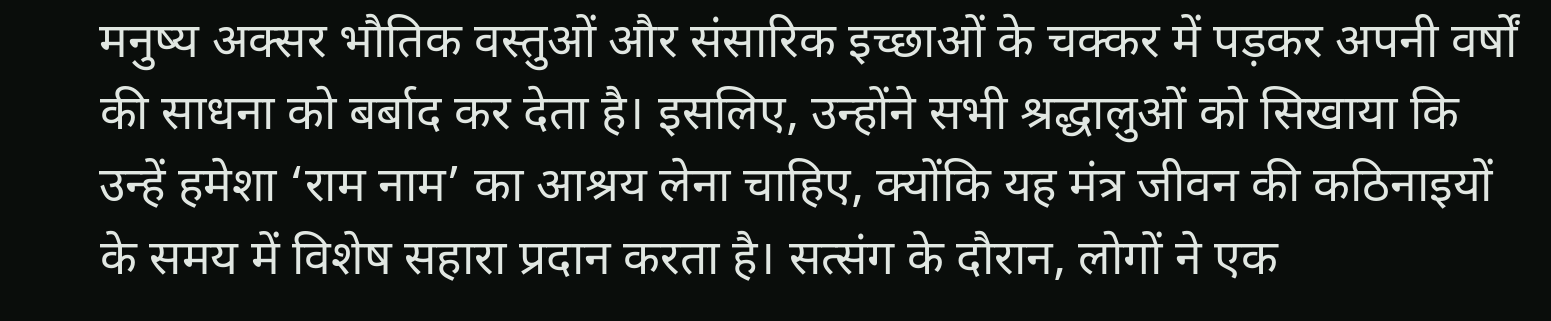मनुष्य अक्सर भौतिक वस्तुओं और संसारिक इच्छाओं के चक्कर में पड़कर अपनी वर्षों की साधना को बर्बाद कर देता है। इसलिए, उन्होंने सभी श्रद्धालुओं को सिखाया कि उन्हें हमेशा ‘राम नाम’ का आश्रय लेना चाहिए, क्योंकि यह मंत्र जीवन की कठिनाइयों के समय में विशेष सहारा प्रदान करता है। सत्संग के दौरान, लोगों ने एक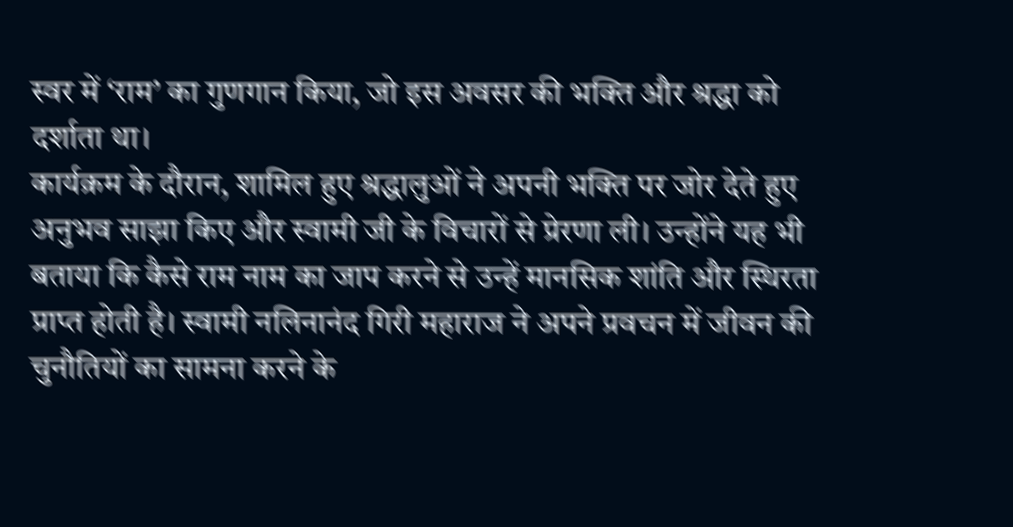स्वर में ‘राम’ का गुणगान किया, जो इस अवसर की भक्ति और श्रद्धा को दर्शाता था।
कार्यक्रम के दौरान, शामिल हुए श्रद्धालुओं ने अपनी भक्ति पर जोर देते हुए अनुभव साझा किए और स्वामी जी के विचारों से प्रेरणा ली। उन्होंने यह भी बताया कि कैसे राम नाम का जाप करने से उन्हें मानसिक शांति और स्थिरता प्राप्त होती है। स्वामी नलिनानंद गिरी महाराज ने अपने प्रवचन में जीवन की चुनौतियों का सामना करने के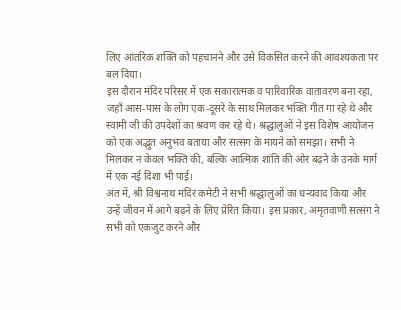लिए आंतरिक शक्ति को पहचानने और उसे विकसित करने की आवश्यकता पर बल दिया।
इस दौरान मंदिर परिसर में एक सकारात्मक व पारिवारिक वातावरण बना रहा, जहाँ आस-पास के लोग एक-दूसरे के साथ मिलकर भक्ति गीत गा रहे थे और स्वामी जी की उपदेशों का श्रवण कर रहे थे। श्रद्धालुओं ने इस विशेष आयोजन को एक अद्भुत अनुभव बताया और सत्संग के मायने को समझा। सभी ने मिलकर न केवल भक्ति की, बल्कि आत्मिक शांति की ओर बढ़ने के उनके मार्ग में एक नई दिशा भी पाई।
अंत में, श्री विश्वनाथ मंदिर कमेटी ने सभी श्रद्धालुओं का धन्यवाद किया और उन्हें जीवन में आगे बढ़ने के लिए प्रेरित किया। इस प्रकार, अमृतवाणी सत्संग ने सभी को एकजुट करने और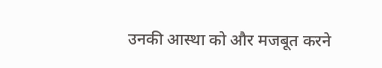उनकी आस्था को और मजबूत करने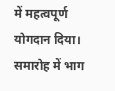में महत्वपूर्ण योगदान दिया। समारोह में भाग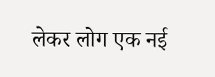लेकर लोग एक नई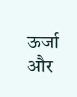ऊर्जा और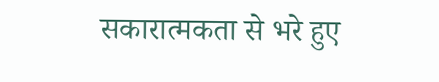सकारात्मकता से भरे हुए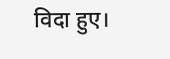विदा हुए।